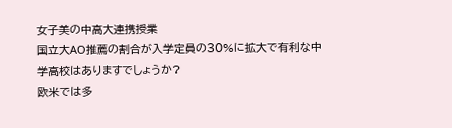女子美の中高大連携授業
国立大AO推薦の割合が入学定員の30%に拡大で有利な中学高校はありますでしょうか?
欧米では多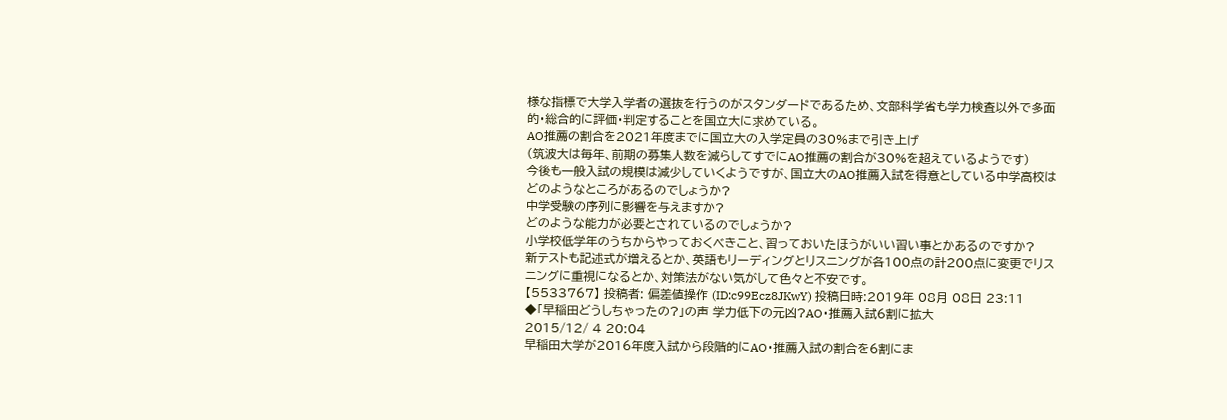様な指標で大学入学者の選抜を行うのがスタンダードであるため、文部科学省も学力検査以外で多面的・総合的に評価・判定することを国立大に求めている。
AO推薦の割合を2021年度までに国立大の入学定員の30%まで引き上げ
(筑波大は毎年、前期の募集人数を減らしてすでにAO推薦の割合が30%を超えているようです)
今後も一般入試の規模は減少していくようですが、国立大のAO推薦入試を得意としている中学高校はどのようなところがあるのでしょうか?
中学受験の序列に影響を与えますか?
どのような能力が必要とされているのでしょうか?
小学校低学年のうちからやっておくべきこと、習っておいたほうがいい習い事とかあるのですか?
新テストも記述式が増えるとか、英語もリーディングとリスニングが各100点の計200点に変更でリスニングに重視になるとか、対策法がない気がして色々と不安です。
【5533767】 投稿者: 偏差値操作 (ID:c99Ecz8JKwY) 投稿日時:2019年 08月 08日 23:11
◆「早稲田どうしちゃったの?」の声 学力低下の元凶?AO・推薦入試6割に拡大
2015/12/ 4 20:04
早稲田大学が2016年度入試から段階的にAO・推薦入試の割合を6割にま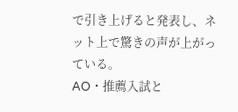で引き上げると発表し、ネット上で驚きの声が上がっている。
AO・推薦入試と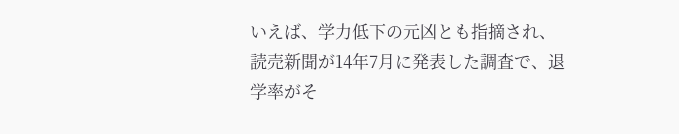いえば、学力低下の元凶とも指摘され、読売新聞が14年7月に発表した調査で、退学率がそ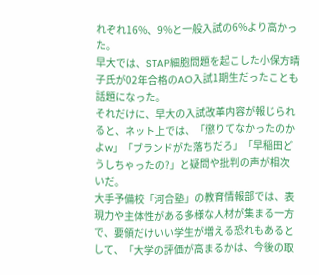れぞれ16%、9%と一般入試の6%より高かった。
早大では、STAP細胞問題を起こした小保方晴子氏が02年合格のAO入試1期生だったことも話題になった。
それだけに、早大の入試改革内容が報じられると、ネット上では、「懲りてなかったのかよw」「ブランドがた落ちだろ」「早稲田どうしちゃったの?」と疑問や批判の声が相次いだ。
大手予備校「河合塾」の教育情報部では、表現力や主体性がある多様な人材が集まる一方で、要領だけいい学生が増える恐れもあるとして、「大学の評価が高まるかは、今後の取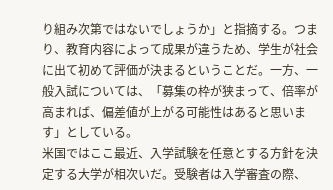り組み次第ではないでしょうか」と指摘する。つまり、教育内容によって成果が違うため、学生が社会に出て初めて評価が決まるということだ。一方、一般入試については、「募集の枠が狭まって、倍率が高まれば、偏差値が上がる可能性はあると思います」としている。
米国ではここ最近、入学試験を任意とする方針を決定する大学が相次いだ。受験者は入学審査の際、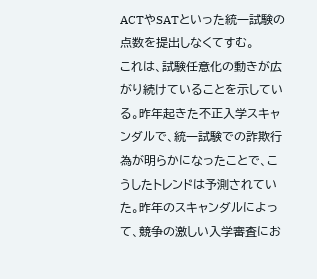ACTやSATといった統一試験の点数を提出しなくてすむ。
これは、試験任意化の動きが広がり続けていることを示している。昨年起きた不正入学スキャンダルで、統一試験での詐欺行為が明らかになったことで、こうしたトレンドは予測されていた。昨年のスキャンダルによって、競争の激しい入学審査にお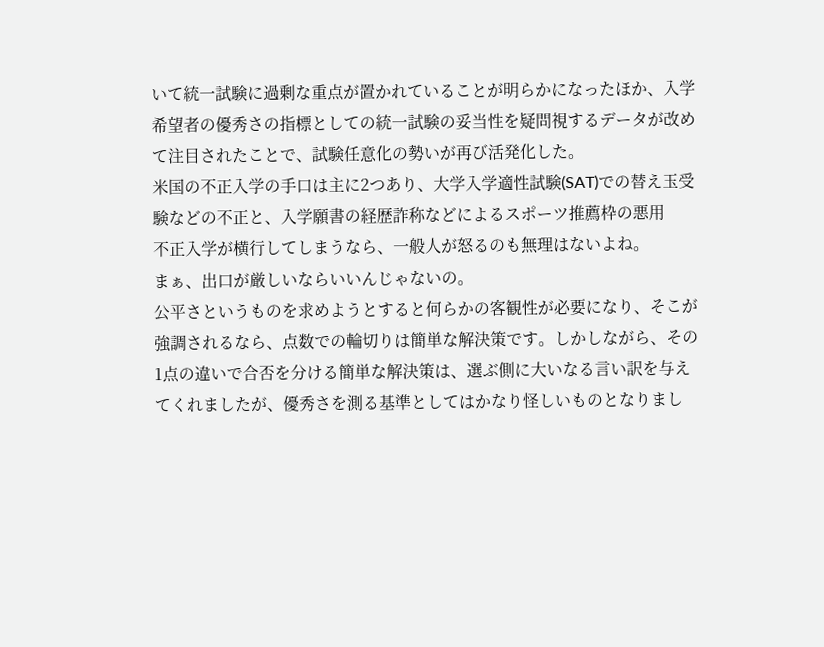いて統一試験に過剰な重点が置かれていることが明らかになったほか、入学希望者の優秀さの指標としての統一試験の妥当性を疑問視するデータが改めて注目されたことで、試験任意化の勢いが再び活発化した。
米国の不正入学の手口は主に2つあり、大学入学適性試験(SAT)での替え玉受験などの不正と、入学願書の経歴詐称などによるスポーツ推薦枠の悪用
不正入学が横行してしまうなら、一般人が怒るのも無理はないよね。
まぁ、出口が厳しいならいいんじゃないの。
公平さというものを求めようとすると何らかの客観性が必要になり、そこが強調されるなら、点数での輪切りは簡単な解決策です。しかしながら、その1点の違いで合否を分ける簡単な解決策は、選ぶ側に大いなる言い訳を与えてくれましたが、優秀さを測る基準としてはかなり怪しいものとなりまし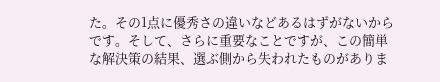た。その1点に優秀さの違いなどあるはずがないからです。そして、さらに重要なことですが、この簡単な解決策の結果、選ぶ側から失われたものがありま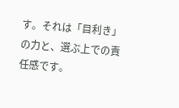す。それは「目利き」の力と、選ぶ上での責任感です。